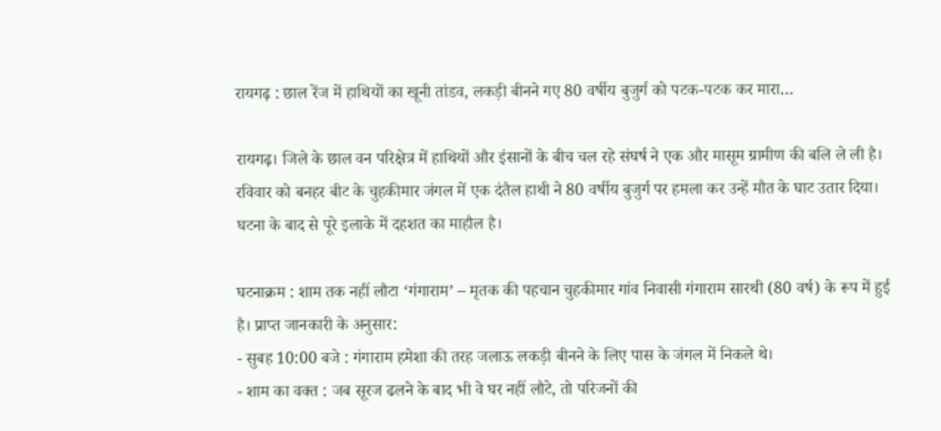रायगढ़ : छाल रेंज में हाथियों का खूनी तांडव, लकड़ी बीनने गए 80 वर्षीय बुजुर्ग को पटक-पटक कर मारा…

रायगढ़। जिले के छाल वन परिक्षेत्र में हाथियों और इंसानों के बीच चल रहे संघर्ष ने एक और मासूम ग्रामीण की बलि ले ली है। रविवार को बनहर बीट के चुहकीमार जंगल में एक दंतैल हाथी ने 80 वर्षीय बुजुर्ग पर हमला कर उन्हें मौत के घाट उतार दिया। घटना के बाद से पूरे इलाके में दहशत का माहौल है।

घटनाक्रम : शाम तक नहीं लौटा ‘गंगाराम’ – मृतक की पहचान चुहकीमार गांव निवासी गंगाराम सारथी (80 वर्ष) के रूप में हुई है। प्राप्त जानकारी के अनुसार:
- सुबह 10:00 बजे : गंगाराम हमेशा की तरह जलाऊ लकड़ी बीनने के लिए पास के जंगल में निकले थे।
- शाम का वक्त : जब सूरज ढलने के बाद भी वे घर नहीं लौटे, तो परिजनों की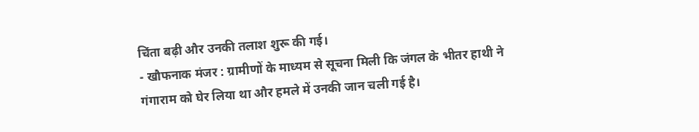चिंता बढ़ी और उनकी तलाश शुरू की गई।
- खौफनाक मंजर : ग्रामीणों के माध्यम से सूचना मिली कि जंगल के भीतर हाथी ने गंगाराम को घेर लिया था और हमले में उनकी जान चली गई है।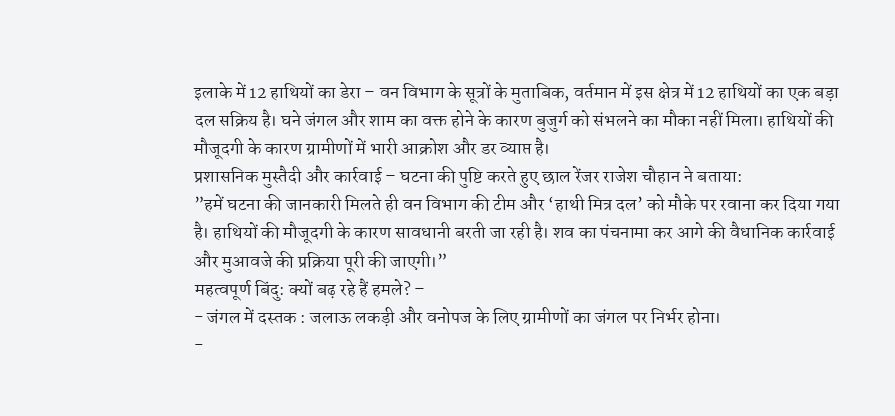इलाके में 12 हाथियों का डेरा – वन विभाग के सूत्रों के मुताबिक, वर्तमान में इस क्षेत्र में 12 हाथियों का एक बड़ा दल सक्रिय है। घने जंगल और शाम का वक्त होने के कारण बुजुर्ग को संभलने का मौका नहीं मिला। हाथियों की मौजूदगी के कारण ग्रामीणों में भारी आक्रोश और डर व्याप्त है।
प्रशासनिक मुस्तैदी और कार्रवाई – घटना की पुष्टि करते हुए छाल रेंजर राजेश चौहान ने बताया:
”हमें घटना की जानकारी मिलते ही वन विभाग की टीम और ‘हाथी मित्र दल’ को मौके पर रवाना कर दिया गया है। हाथियों की मौजूदगी के कारण सावधानी बरती जा रही है। शव का पंचनामा कर आगे की वैधानिक कार्रवाई और मुआवजे की प्रक्रिया पूरी की जाएगी।”
महत्वपूर्ण बिंदु: क्यों बढ़ रहे हैं हमले? –
- जंगल में दस्तक : जलाऊ लकड़ी और वनोपज के लिए ग्रामीणों का जंगल पर निर्भर होना।
-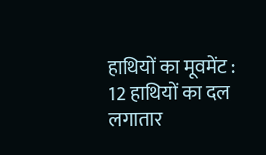हाथियों का मूवमेंट : 12 हाथियों का दल लगातार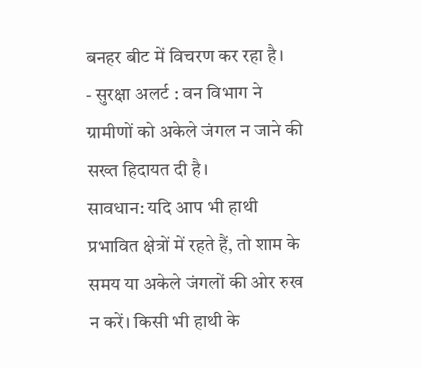बनहर बीट में विचरण कर रहा है।
- सुरक्षा अलर्ट : वन विभाग ने ग्रामीणों को अकेले जंगल न जाने की सख्त हिदायत दी है।
सावधान: यदि आप भी हाथी प्रभावित क्षेत्रों में रहते हैं, तो शाम के समय या अकेले जंगलों की ओर रुख न करें। किसी भी हाथी के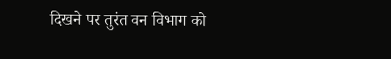दिखने पर तुरंत वन विभाग को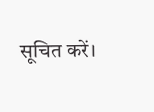सूचित करें।